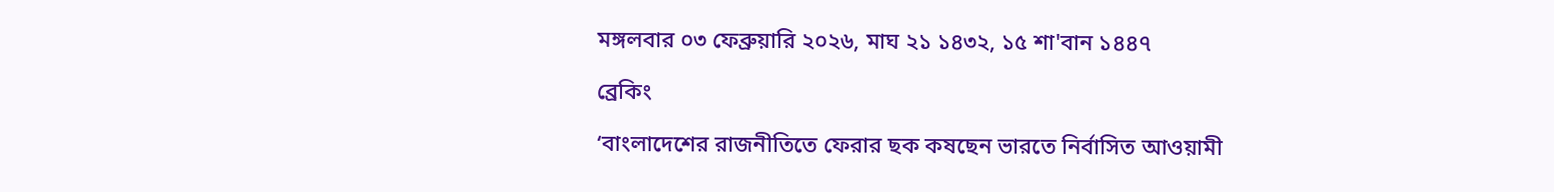মঙ্গলবার ০৩ ফেব্রুয়ারি ২০২৬, মাঘ ২১ ১৪৩২, ১৫ শা'বান ১৪৪৭

ব্রেকিং

‘বাংলাদেশের রাজনীতিতে ফেরার ছক কষছেন ভারতে নির্বাসিত আওয়ামী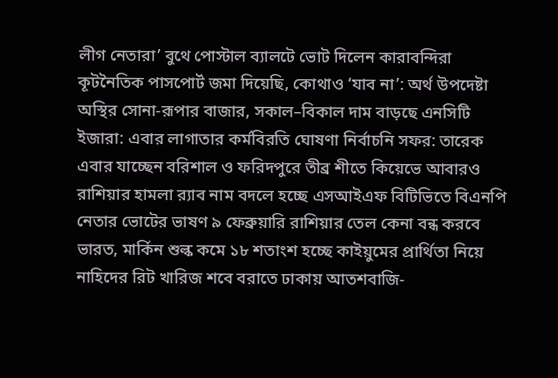লীগ নেতারা’ বুথে পোস্টাল ব্যালটে ভোট দিলেন কারাবন্দিরা কূটনৈতিক পাসপোর্ট জমা দিয়েছি, কোথাও ‘যাব না’: অর্থ উপদেষ্টা অস্থির সোনা-রূপার বাজার, সকাল–বিকাল দাম বাড়ছে এনসিটি ইজারা: এবার লাগাতার কর্মবিরতি ঘোষণা নির্বাচনি সফর: তারেক এবার যাচ্ছেন বরিশাল ও ফরিদপুরে তীব্র শীতে কিয়েভে আবারও রাশিয়ার হামলা র‌্যাব নাম বদলে হচ্ছে এসআইএফ বিটিভিতে বিএনপি নেতার ভোটের ভাষণ ৯ ফেব্রুয়ারি রাশিয়ার তেল কেনা বন্ধ করবে ভারত, মার্কিন শুল্ক কমে ১৮ শতাংশ হচ্ছে কাইয়ুমের প্রার্থিতা নিয়ে নাহিদের রিট খারিজ শবে বরাতে ঢাকায় আতশবাজি-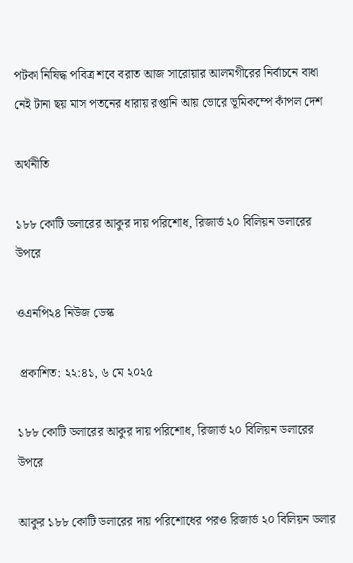পটকা নিষিদ্ধ পবিত্র শবে বরাত আজ সারোয়ার আলমগীরের নির্বাচনে বাধা নেই টানা ছয় মাস পতনের ধারায় রপ্তানি আয় ভোরে ভূমিকম্পে কাঁপল দেশ

অর্থনীতি

১৮৮ কোটি ডলারের আকুর দায় পরিশোধ, রিজার্ভ ২০ বিলিয়ন ডলারের উপরে

ওএনপি২৪ নিউজ ডেস্ক

 প্রকাশিত: ২২:৪১, ৬ মে ২০২৫

১৮৮ কোটি ডলারের আকুর দায় পরিশোধ, রিজার্ভ ২০ বিলিয়ন ডলারের উপরে

আকুর ১৮৮ কোটি ডলারের দায় পরিশোধের পরও রিজার্ভ ২০ বিলিয়ন ডলার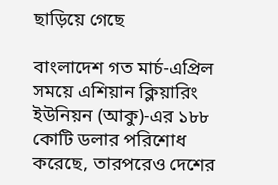ছাড়িয়ে গেছে

বাংলাদেশ গত মার্চ-এপ্রিল সময়ে এশিয়ান ক্লিয়ারিং ইউনিয়ন (আকু)-এর ১৮৮ কোটি ডলার পরিশোধ করেছে, তারপরেও দেশের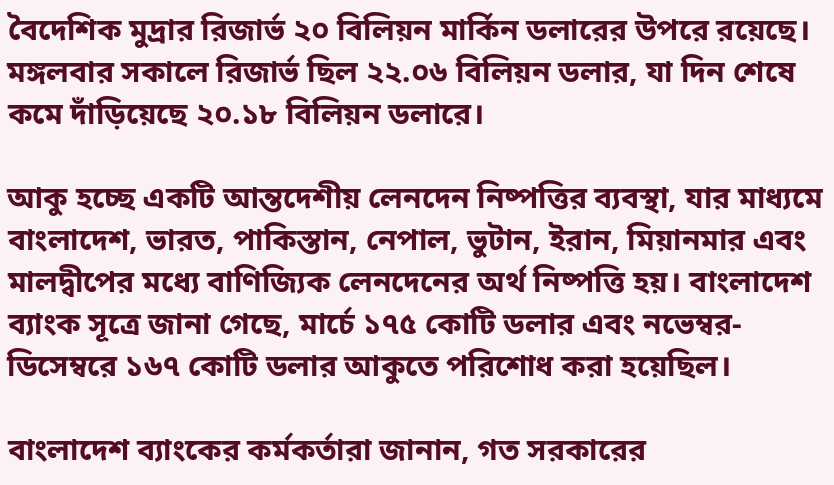বৈদেশিক মুদ্রার রিজার্ভ ২০ বিলিয়ন মার্কিন ডলারের উপরে রয়েছে। মঙ্গলবার সকালে রিজার্ভ ছিল ২২.০৬ বিলিয়ন ডলার, যা দিন শেষে কমে দাঁড়িয়েছে ২০.১৮ বিলিয়ন ডলারে।

আকু হচ্ছে একটি আন্তদেশীয় লেনদেন নিষ্পত্তির ব্যবস্থা, যার মাধ্যমে বাংলাদেশ, ভারত, পাকিস্তান, নেপাল, ভুটান, ইরান, মিয়ানমার এবং মালদ্বীপের মধ্যে বাণিজ্যিক লেনদেনের অর্থ নিষ্পত্তি হয়। বাংলাদেশ ব্যাংক সূত্রে জানা গেছে, মার্চে ১৭৫ কোটি ডলার এবং নভেম্বর-ডিসেম্বরে ১৬৭ কোটি ডলার আকুতে পরিশোধ করা হয়েছিল।

বাংলাদেশ ব্যাংকের কর্মকর্তারা জানান, গত সরকারের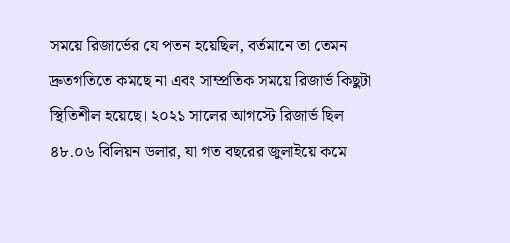সময়ে রিজার্ভের যে পতন হয়েছিল, বর্তমানে তা তেমন দ্রুতগতিতে কমছে না এবং সাম্প্রতিক সময়ে রিজার্ভ কিছুটা স্থিতিশীল হয়েছে। ২০২১ সালের আগস্টে রিজার্ভ ছিল ৪৮.০৬ বিলিয়ন ডলার, যা গত বছরের জুলাইয়ে কমে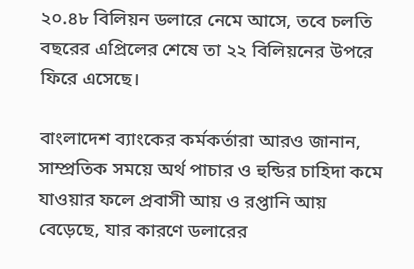২০.৪৮ বিলিয়ন ডলারে নেমে আসে, তবে চলতি বছরের এপ্রিলের শেষে তা ২২ বিলিয়নের উপরে ফিরে এসেছে।

বাংলাদেশ ব্যাংকের কর্মকর্তারা আরও জানান, সাম্প্রতিক সময়ে অর্থ পাচার ও হুন্ডির চাহিদা কমে যাওয়ার ফলে প্রবাসী আয় ও রপ্তানি আয় বেড়েছে, যার কারণে ডলারের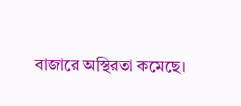বাজারে অস্থিরতা কমেছে।